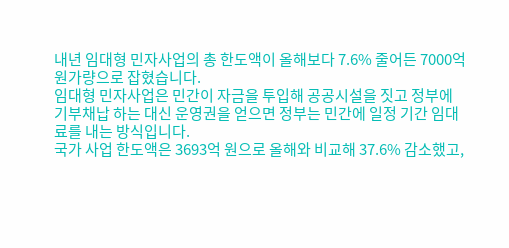내년 임대형 민자사업의 총 한도액이 올해보다 7.6% 줄어든 7000억 원가량으로 잡혔습니다.
임대형 민자사업은 민간이 자금을 투입해 공공시설을 짓고 정부에 기부채납 하는 대신 운영권을 얻으면 정부는 민간에 일정 기간 임대료를 내는 방식입니다.
국가 사업 한도액은 3693억 원으로 올해와 비교해 37.6% 감소했고,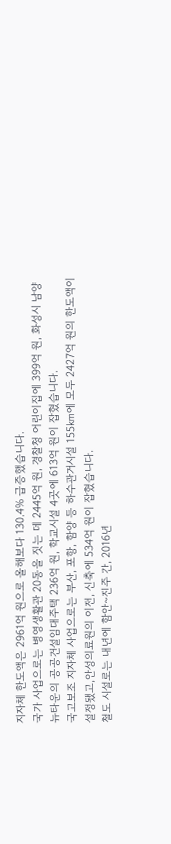지자체 한도액은 2961억 원으로 올해보다 130.4% 급증했습니다.
국가 사업으로는 병영생활관 20동을 짓는 데 2445억 원, 경찰청 어린이집에 399억 원, 화성시 남양 뉴타운의 공공건설임대주택 236억 원, 학교시설 4곳에 613억 원이 잡혔습니다.
국고보조 지자체 사업으로는 부산, 포항, 함양 등 하수관거시설 155㎞에 모두 2427억 원의 한도액이 설정됐고,안성의료원의 이전, 신축에 534억 원이 잡혔습니다.
철도 시설로는 내년에 함안~진주 간, 2016년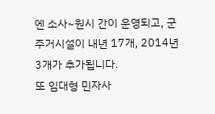엔 소사~원시 간이 운영되고, 군 주거시설이 내년 17개, 2014년 3개가 추가됩니다.
또 임대형 민자사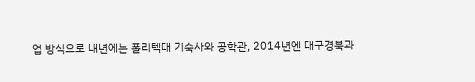업 방식으로 내년에는 폴리텍대 기숙사와 공학관, 2014년엔 대구경북과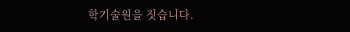학기술원을 짓습니다.